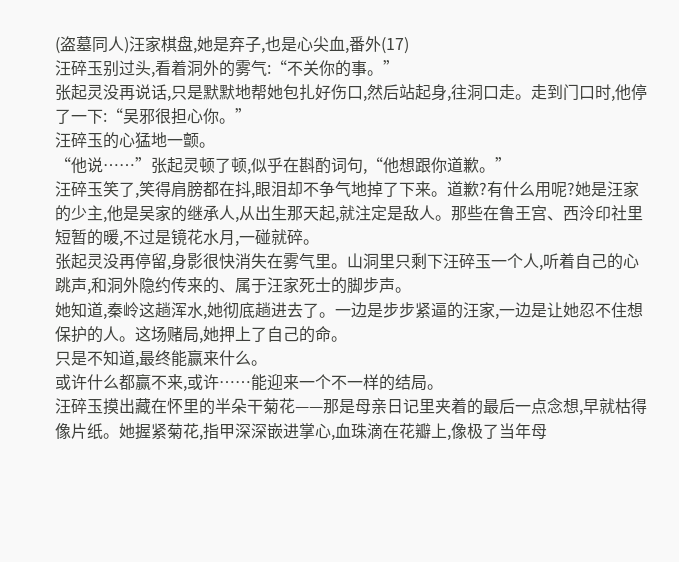(盗墓同人)汪家棋盘,她是弃子,也是心尖血,番外(17)
汪碎玉别过头,看着洞外的雾气:“不关你的事。”
张起灵没再说话,只是默默地帮她包扎好伤口,然后站起身,往洞口走。走到门口时,他停了一下:“吴邪很担心你。”
汪碎玉的心猛地一颤。
“他说……”张起灵顿了顿,似乎在斟酌词句,“他想跟你道歉。”
汪碎玉笑了,笑得肩膀都在抖,眼泪却不争气地掉了下来。道歉?有什么用呢?她是汪家的少主,他是吴家的继承人,从出生那天起,就注定是敌人。那些在鲁王宫、西泠印社里短暂的暖,不过是镜花水月,一碰就碎。
张起灵没再停留,身影很快消失在雾气里。山洞里只剩下汪碎玉一个人,听着自己的心跳声,和洞外隐约传来的、属于汪家死士的脚步声。
她知道,秦岭这趟浑水,她彻底趟进去了。一边是步步紧逼的汪家,一边是让她忍不住想保护的人。这场赌局,她押上了自己的命。
只是不知道,最终能赢来什么。
或许什么都赢不来,或许……能迎来一个不一样的结局。
汪碎玉摸出藏在怀里的半朵干菊花——那是母亲日记里夹着的最后一点念想,早就枯得像片纸。她握紧菊花,指甲深深嵌进掌心,血珠滴在花瓣上,像极了当年母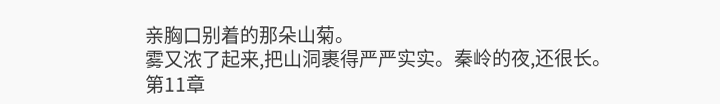亲胸口别着的那朵山菊。
雾又浓了起来,把山洞裹得严严实实。秦岭的夜,还很长。
第11章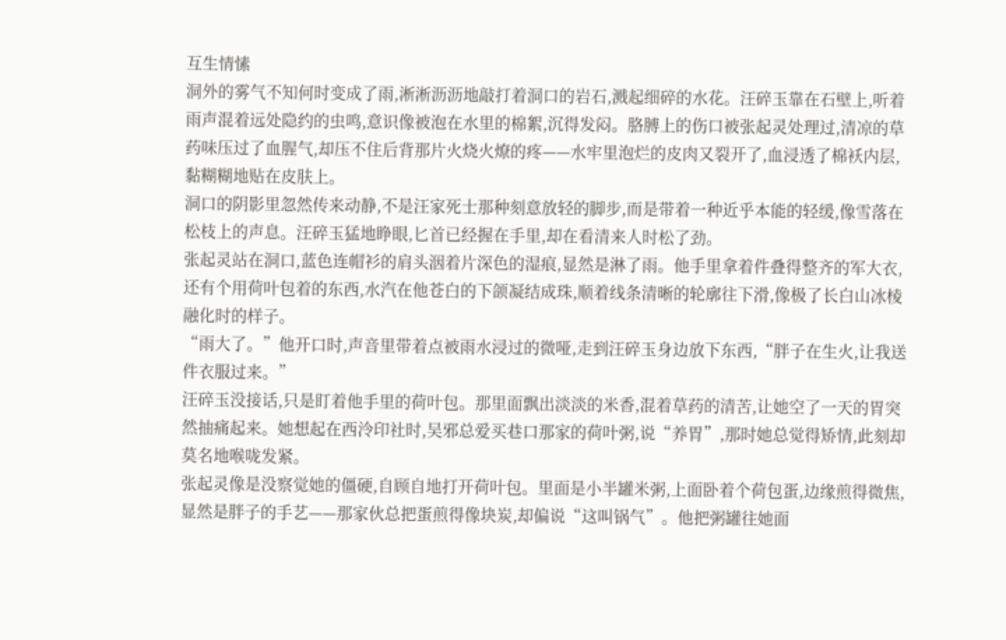互生情愫
洞外的雾气不知何时变成了雨,淅淅沥沥地敲打着洞口的岩石,溅起细碎的水花。汪碎玉靠在石壁上,听着雨声混着远处隐约的虫鸣,意识像被泡在水里的棉絮,沉得发闷。胳膊上的伤口被张起灵处理过,清凉的草药味压过了血腥气,却压不住后背那片火烧火燎的疼——水牢里泡烂的皮肉又裂开了,血浸透了棉袄内层,黏糊糊地贴在皮肤上。
洞口的阴影里忽然传来动静,不是汪家死士那种刻意放轻的脚步,而是带着一种近乎本能的轻缓,像雪落在松枝上的声息。汪碎玉猛地睁眼,匕首已经握在手里,却在看清来人时松了劲。
张起灵站在洞口,蓝色连帽衫的肩头洇着片深色的湿痕,显然是淋了雨。他手里拿着件叠得整齐的军大衣,还有个用荷叶包着的东西,水汽在他苍白的下颌凝结成珠,顺着线条清晰的轮廓往下滑,像极了长白山冰棱融化时的样子。
“雨大了。”他开口时,声音里带着点被雨水浸过的微哑,走到汪碎玉身边放下东西,“胖子在生火,让我送件衣服过来。”
汪碎玉没接话,只是盯着他手里的荷叶包。那里面飘出淡淡的米香,混着草药的清苦,让她空了一天的胃突然抽痛起来。她想起在西泠印社时,吴邪总爱买巷口那家的荷叶粥,说“养胃”,那时她总觉得矫情,此刻却莫名地喉咙发紧。
张起灵像是没察觉她的僵硬,自顾自地打开荷叶包。里面是小半罐米粥,上面卧着个荷包蛋,边缘煎得微焦,显然是胖子的手艺——那家伙总把蛋煎得像块炭,却偏说“这叫锅气”。他把粥罐往她面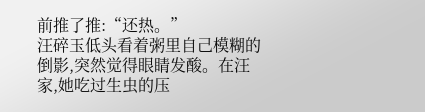前推了推:“还热。”
汪碎玉低头看着粥里自己模糊的倒影,突然觉得眼睛发酸。在汪家,她吃过生虫的压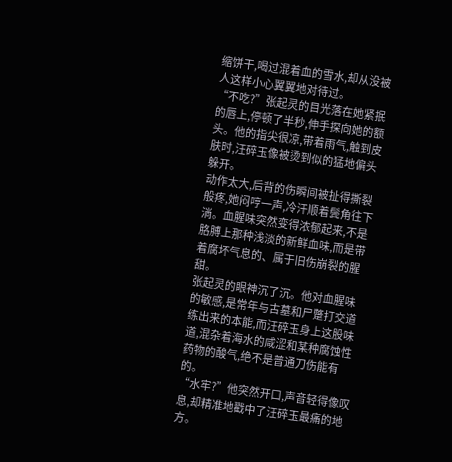缩饼干,喝过混着血的雪水,却从没被人这样小心翼翼地对待过。
“不吃?”张起灵的目光落在她紧抿的唇上,停顿了半秒,伸手探向她的额头。他的指尖很凉,带着雨气,触到皮肤时,汪碎玉像被烫到似的猛地偏头躲开。
动作太大,后背的伤瞬间被扯得撕裂般疼,她闷哼一声,冷汗顺着鬓角往下淌。血腥味突然变得浓郁起来,不是胳膊上那种浅淡的新鲜血味,而是带着腐坏气息的、属于旧伤崩裂的腥甜。
张起灵的眼神沉了沉。他对血腥味的敏感,是常年与古墓和尸蹩打交道练出来的本能,而汪碎玉身上这股味道,混杂着海水的咸涩和某种腐蚀性药物的酸气,绝不是普通刀伤能有的。
“水牢?”他突然开口,声音轻得像叹息,却精准地戳中了汪碎玉最痛的地方。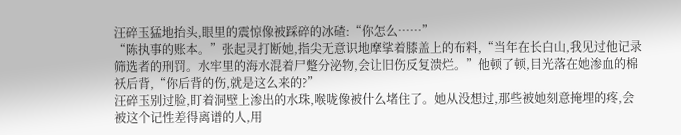汪碎玉猛地抬头,眼里的震惊像被踩碎的冰碴:“你怎么……”
“陈执事的账本。”张起灵打断她,指尖无意识地摩挲着膝盖上的布料,“当年在长白山,我见过他记录筛选者的刑罚。水牢里的海水混着尸蹩分泌物,会让旧伤反复溃烂。”他顿了顿,目光落在她渗血的棉袄后背,“你后背的伤,就是这么来的?”
汪碎玉别过脸,盯着洞壁上渗出的水珠,喉咙像被什么堵住了。她从没想过,那些被她刻意掩埋的疼,会被这个记性差得离谱的人,用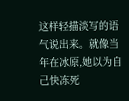这样轻描淡写的语气说出来。就像当年在冰原,她以为自己快冻死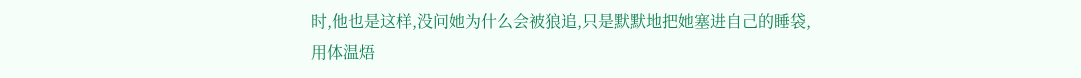时,他也是这样,没问她为什么会被狼追,只是默默地把她塞进自己的睡袋,用体温焐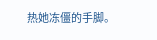热她冻僵的手脚。